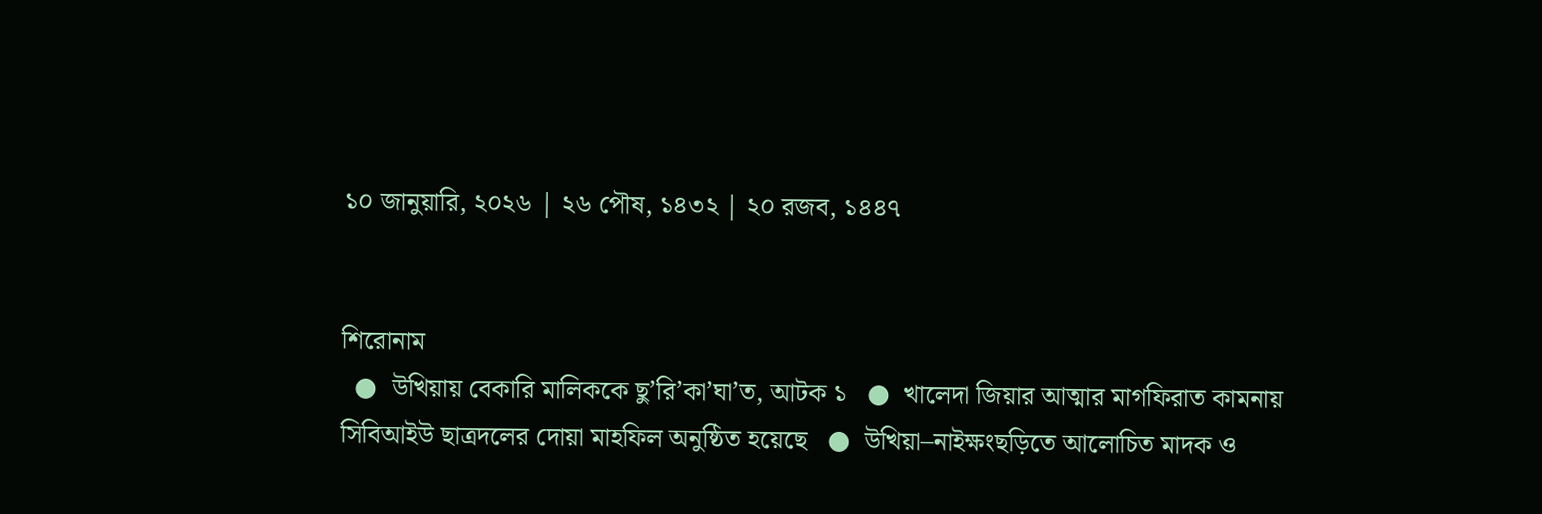১০ জানুয়ারি, ২০২৬ | ২৬ পৌষ, ১৪৩২ | ২০ রজব, ১৪৪৭


শিরোনাম
  ●  উখিয়ায় বেকারি মালিককে ছু’রি’কা’ঘা’ত, আটক ১   ●  খালেদা জিয়ার আত্মার মাগফিরাত কামনায় সিবিআইউ ছাত্রদলের দোয়া মাহফিল অনুষ্ঠিত হয়েছে   ●  উখিয়া–নাইক্ষংছড়িতে আলোচিত মাদক ও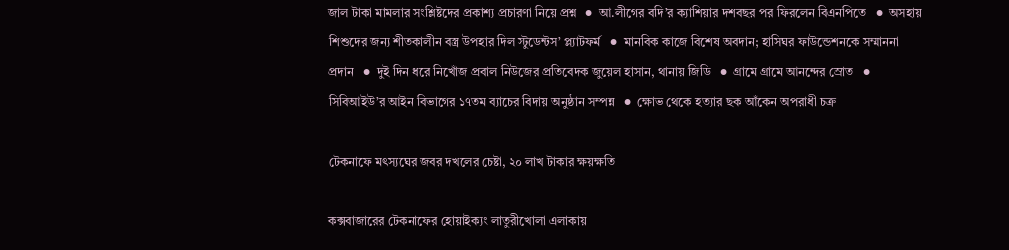জাল টাকা মামলার সংশ্লিষ্টদের প্রকাশ্য প্রচারণা নিয়ে প্রশ্ন   ●  আ.লীগের বদি’র ক্যাশিয়ার দশবছর পর ফিরলেন বিএনপিতে   ●  অসহায় শিশুদের জন্য শীতকালীন বস্ত্র উপহার দিল স্টুডেন্টস’ প্ল্যাটফর্ম   ●  মানবিক কাজে বিশেষ অবদান; হাসিঘর ফাউন্ডেশনকে সম্মাননা প্রদান   ●  দুই দিন ধরে নিখোঁজ প্রবাল নিউজের প্রতিবেদক জুয়েল হাসান, থানায় জিডি   ●  গ্রামে গ্রামে আনন্দের স্রোত   ●  সিবিআইউ’র আইন বিভাগের ১৭তম ব্যাচের বিদায় অনুষ্ঠান সম্পন্ন   ●  ক্ষোভ থেকে হত্যার ছক আঁকেন অপরাধী চক্র

টেকনাফে মৎস্যঘের জবর দখলের চেষ্টা, ২০ লাখ টাকার ক্ষয়ক্ষতি

কক্সবাজারের টেকনাফের হোয়াইক্যং লাতুরীখোলা এলাকায়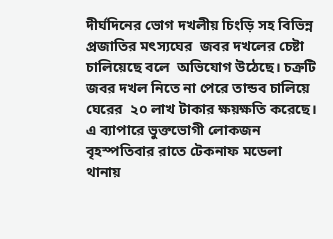দীর্ঘদিনের ভোগ দখলীয় চিংড়ি সহ বিভিন্ন প্রজাতির মৎস্যঘের  জবর দখলের চেষ্টা চালিয়েছে বলে  অভিযোগ উঠেছে। চক্রটি জবর দখল নিতে না পেরে তান্ডব চালিয়ে ঘেরের  ২০ লাখ টাকার ক্ষয়ক্ষতি করেছে। এ ব্যাপারে ভুক্তভোগী লোকজন বৃহস্পতিবার রাতে টেকনাফ মডেলা থানায়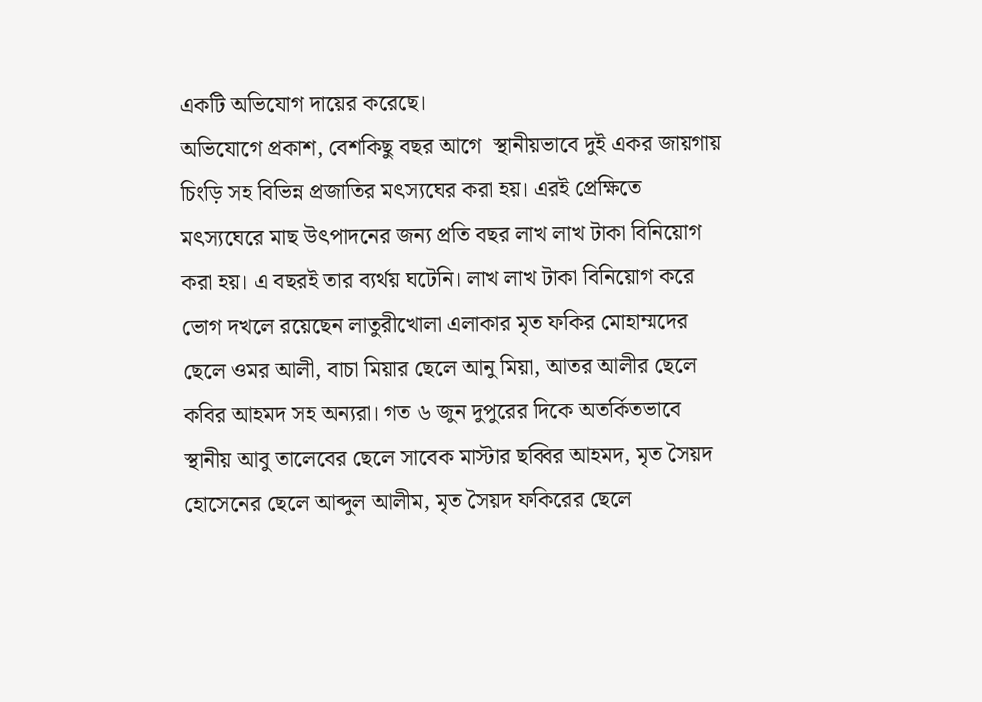একটি অভিযোগ দায়ের করেছে।
অভিযোগে প্রকাশ, বেশকিছু বছর আগে  স্থানীয়ভাবে দুই একর জায়গায় চিংড়ি সহ বিভিন্ন প্রজাতির মৎস্যঘের করা হয়। এরই প্রেক্ষিতে মৎস্যঘেরে মাছ উৎপাদনের জন্য প্রতি বছর লাখ লাখ টাকা বিনিয়োগ করা হয়। এ বছরই তার ব্যর্থয় ঘটেনি। লাখ লাখ টাকা বিনিয়োগ করে ভোগ দখলে রয়েছেন লাতুরীখোলা এলাকার মৃত ফকির মোহাম্মদের ছেলে ওমর আলী, বাচা মিয়ার ছেলে আনু মিয়া, আতর আলীর ছেলে কবির আহমদ সহ অন্যরা। গত ৬ জুন দুপুরের দিকে অতর্কিতভাবে  স্থানীয় আবু তালেবের ছেলে সাবেক মাস্টার ছব্বির আহমদ, মৃত সৈয়দ হোসেনের ছেলে আব্দুল আলীম, মৃত সৈয়দ ফকিরের ছেলে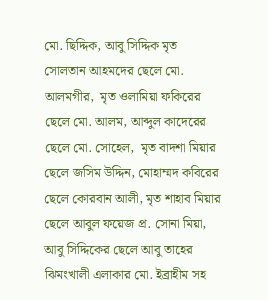মো. ছিদ্দিক, আবু সিদ্দিক মৃত সোলতান আহমদের ছেলে মো. আলমগীর,  মৃত ওলামিয়া ফকিরের ছেলে মো. আলম, আব্দুল কাদেরের ছেলে মো. সোহেল,  মৃত বাদশা মিয়ার ছেলে জসিম উদ্দিন, মোহাম্মদ কবিরের ছেলে কোরবান আলী, মৃত শাহাব মিয়ার ছেলে আবুল ফয়েজ প্র. সোনা মিয়া, আবু সিদ্দিকের ছেলে আবু তাহের  ঝিমংখালী এলাকার মো. ইব্রাহীম সহ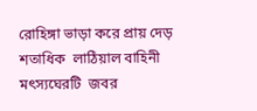রোহিঙ্গা ভাড়া করে প্রায় দেড় শতাধিক  লাঠিয়াল বাহিনী মৎস্যঘেরটি  জবর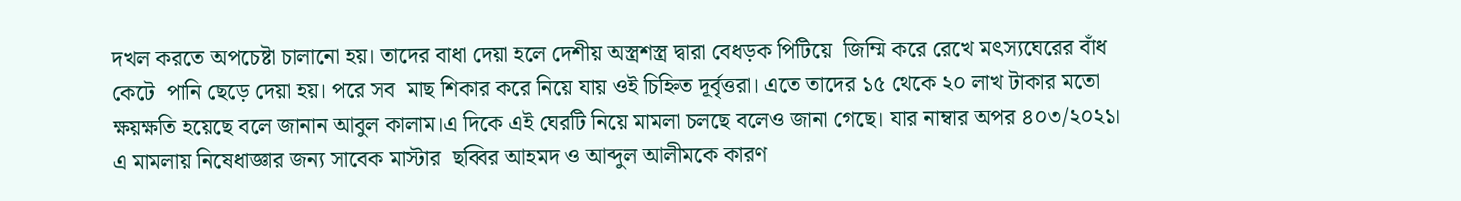দখল করতে অপচেষ্টা চালানো হয়। তাদের বাধা দেয়া হলে দেশীয় অস্ত্রশস্ত্র দ্বারা বেধড়ক পিটিয়ে  জিম্মি করে রেখে মৎস্যঘেরের বাঁধ কেটে  পানি ছেড়ে দেয়া হয়। পরে সব  মাছ শিকার করে নিয়ে যায় ওই চিহ্নিত দূর্বৃত্তরা। এতে তাদের ১৫ থেকে ২০ লাখ টাকার মতো ক্ষয়ক্ষতি হয়েছে বলে জানান আবুল কালাম।এ দিকে এই ঘেরটি নিয়ে মামলা চলছে বলেও জানা গেছে। যার নাম্বার অপর ৪০৩/২০২১।
এ মামলায় নিষেধাজ্ঞার জন্য সাবেক মাস্টার  ছব্বির আহমদ ও আব্দুল আলীমকে কারণ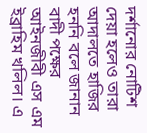দর্শানোর নোটিশ দেয়া হলেও তারা আদালতে হাজির হননি বলে জানান বাদী পক্ষের আইনজীবী এস এম ইব্রাহিম খলিল। এ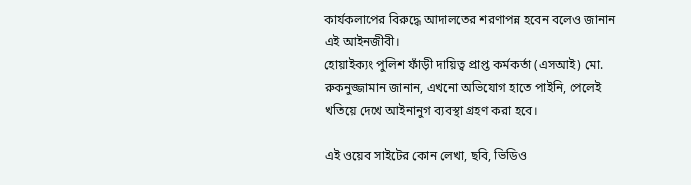কার্যকলাপের বিরুদ্ধে আদালতের শরণাপন্ন হবেন বলেও জানান এই আইনজীবী।
হোয়াইক্যং পুলিশ ফাঁড়ী দায়িত্ব প্রাপ্ত কর্মকর্তা (এসআই) মো. রুকনুজ্জামান জানান, এখনো অভিযোগ হাতে পাইনি, পেলেই খতিয়ে দেখে আইনানুগ ব্যবস্থা গ্রহণ করা হবে।

এই ওয়েব সাইটের কোন লেখা, ছবি, ভিডিও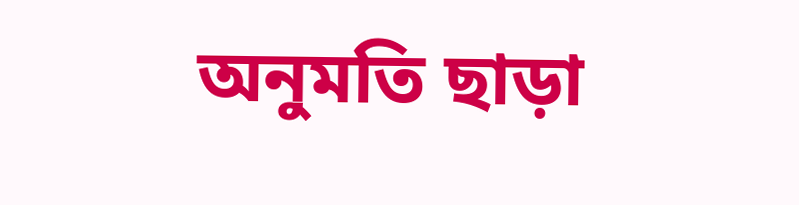অনুমতি ছাড়া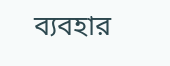ব্যবহার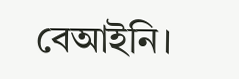বেআইনি।